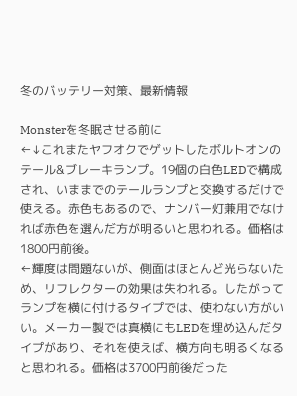冬のバッテリー対策、最新情報

Monsterを冬眠させる前に
←↓これまたヤフオクでゲットしたボルトオンのテール&ブレーキランプ。19個の白色LEDで構成され、いままでのテールランプと交換するだけで使える。赤色もあるので、ナンバー灯兼用でなければ赤色を選んだ方が明るいと思われる。価格は1800円前後。
←輝度は問題ないが、側面はほとんど光らないため、リフレクターの効果は失われる。したがってランプを横に付けるタイプでは、使わない方がいい。メーカー製では真横にもLEDを埋め込んだタイプがあり、それを使えば、横方向も明るくなると思われる。価格は3700円前後だった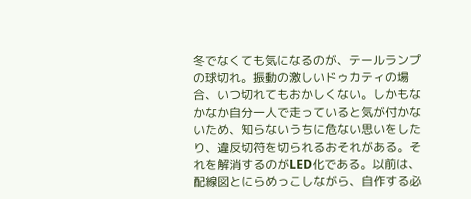冬でなくても気になるのが、テールランプの球切れ。振動の激しいドゥカティの場合、いつ切れてもおかしくない。しかもなかなか自分一人で走っていると気が付かないため、知らないうちに危ない思いをしたり、違反切符を切られるおそれがある。それを解消するのがLED化である。以前は、配線図とにらめっこしながら、自作する必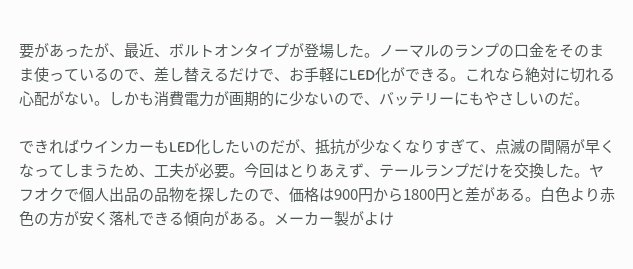要があったが、最近、ボルトオンタイプが登場した。ノーマルのランプの口金をそのまま使っているので、差し替えるだけで、お手軽にLED化ができる。これなら絶対に切れる心配がない。しかも消費電力が画期的に少ないので、バッテリーにもやさしいのだ。

できればウインカーもLED化したいのだが、抵抗が少なくなりすぎて、点滅の間隔が早くなってしまうため、工夫が必要。今回はとりあえず、テールランプだけを交換した。ヤフオクで個人出品の品物を探したので、価格は900円から1800円と差がある。白色より赤色の方が安く落札できる傾向がある。メーカー製がよけ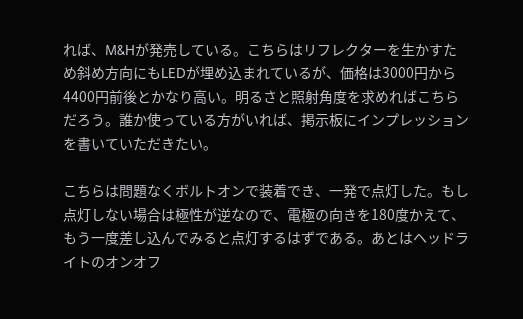れば、M&Hが発売している。こちらはリフレクターを生かすため斜め方向にもLEDが埋め込まれているが、価格は3000円から4400円前後とかなり高い。明るさと照射角度を求めればこちらだろう。誰か使っている方がいれば、掲示板にインプレッションを書いていただきたい。

こちらは問題なくボルトオンで装着でき、一発で点灯した。もし点灯しない場合は極性が逆なので、電極の向きを180度かえて、もう一度差し込んでみると点灯するはずである。あとはヘッドライトのオンオフ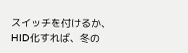スイッチを付けるか、HID化すれば、冬の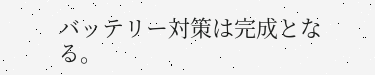バッテリー対策は完成となる。